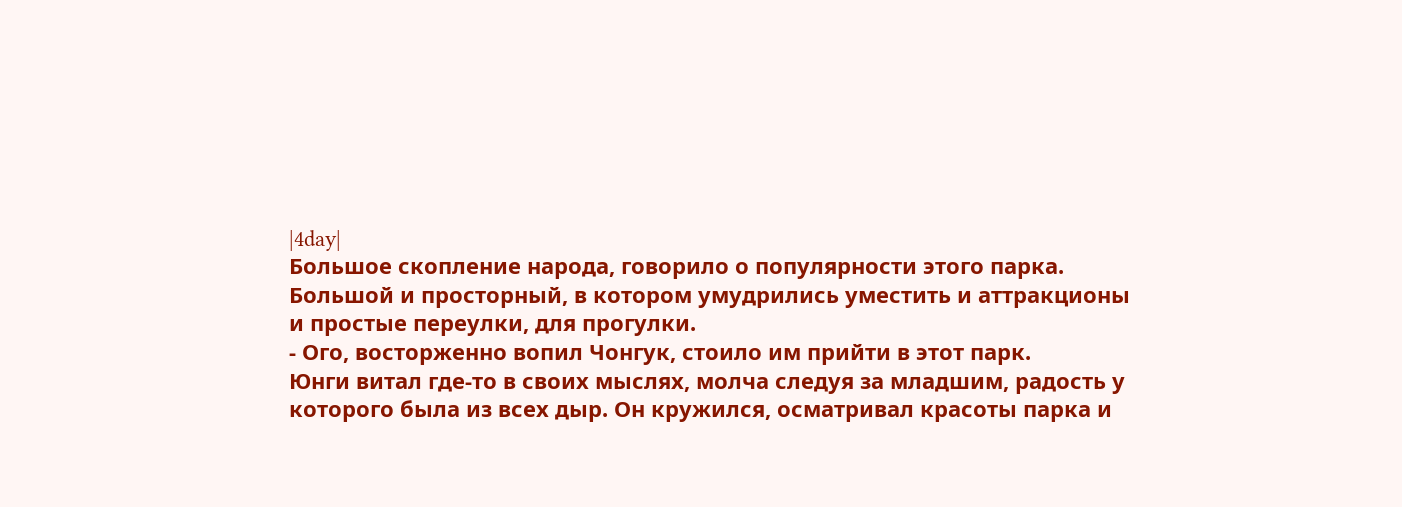|4day|
Большое скопление народа, говорило о популярности этого парка. Большой и просторный, в котором умудрились уместить и аттракционы и простые переулки, для прогулки.
- Ого, восторженно вопил Чонгук, стоило им прийти в этот парк.
Юнги витал где-то в своих мыслях, молча следуя за младшим, радость у которого была из всех дыр. Он кружился, осматривал красоты парка и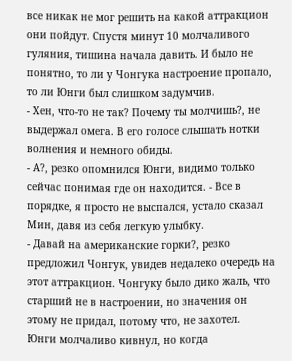все никак не мог решить на какой аттракцион они пойдут. Спустя минут 10 молчаливого гуляния, тишина начала давить. И было не понятно, то ли у Чонгука настроение пропало, то ли Юнги был слишком задумчив.
- Хен, что-то не так? Почему ты молчишь?, не выдержал омега. В его голосе слышать нотки волнения и немного обиды.
- А?, резко опомнился Юнги, видимо только сейчас понимая где он находится. - Все в порядке, я просто не выспался, устало сказал Мин, давя из себя легкую улыбку.
- Давай на американские горки?, резко предложил Чонгук, увидев недалеко очередь на этот аттракцион. Чонгуку было дико жаль, что старший не в настроении, но значения он этому не придал, потому что, не захотел.
Юнги молчаливо кивнул, но когда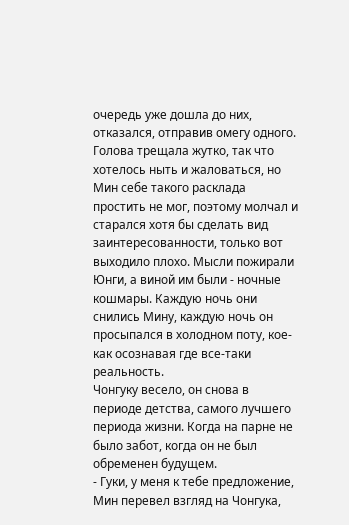очередь уже дошла до них, отказался, отправив омегу одного. Голова трещала жутко, так что хотелось ныть и жаловаться, но Мин себе такого расклада простить не мог, поэтому молчал и старался хотя бы сделать вид заинтересованности, только вот выходило плохо. Мысли пожирали Юнги, а виной им были - ночные кошмары. Каждую ночь они снились Мину, каждую ночь он просыпался в холодном поту, кое-как осознавая где все-таки реальность.
Чонгуку весело, он снова в периоде детства, самого лучшего периода жизни. Когда на парне не было забот, когда он не был обременен будущем.
- Гуки, у меня к тебе предложение, Мин перевел взгляд на Чонгука,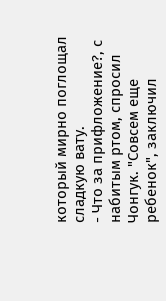который мирно поглощал сладкую вату.
- Что за прифложение?, с набитым ртом, спросил Чонгук. "Совсем еще ребенок", заключил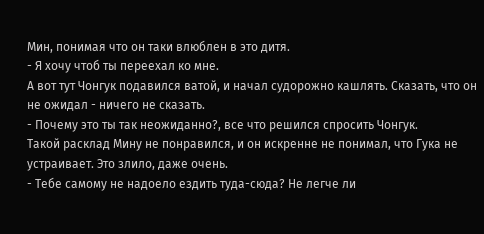Мин, понимая что он таки влюблен в это дитя.
- Я хочу чтоб ты переехал ко мне.
А вот тут Чонгук подавился ватой, и начал судорожно кашлять. Сказать, что он не ожидал - ничего не сказать.
- Почему это ты так неожиданно?, все что решился спросить Чонгук.
Такой расклад Мину не понравился, и он искренне не понимал, что Гука не устраивает. Это злило, даже очень.
- Тебе самому не надоело ездить туда-сюда? Не легче ли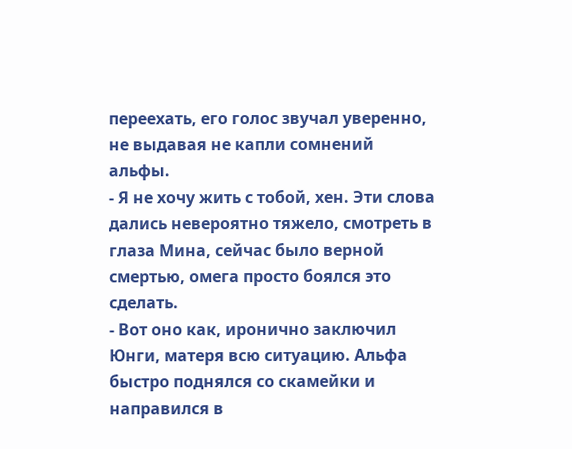переехать, его голос звучал уверенно, не выдавая не капли сомнений альфы.
- Я не хочу жить с тобой, хен. Эти слова дались невероятно тяжело, смотреть в глаза Мина, сейчас было верной смертью, омега просто боялся это сделать.
- Вот оно как, иронично заключил Юнги, матеря всю ситуацию. Альфа быстро поднялся со скамейки и направился в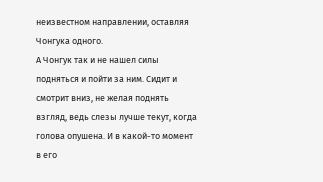неизвестном направлении, оставляя Чонгука одного.
А Чонгук так и не нашел силы подняться и пойти за ним. Сидит и смотрит вниз, не желая поднять взгляд, ведь слезы лучше текут, когда голова опушена. И в какой-то момент в его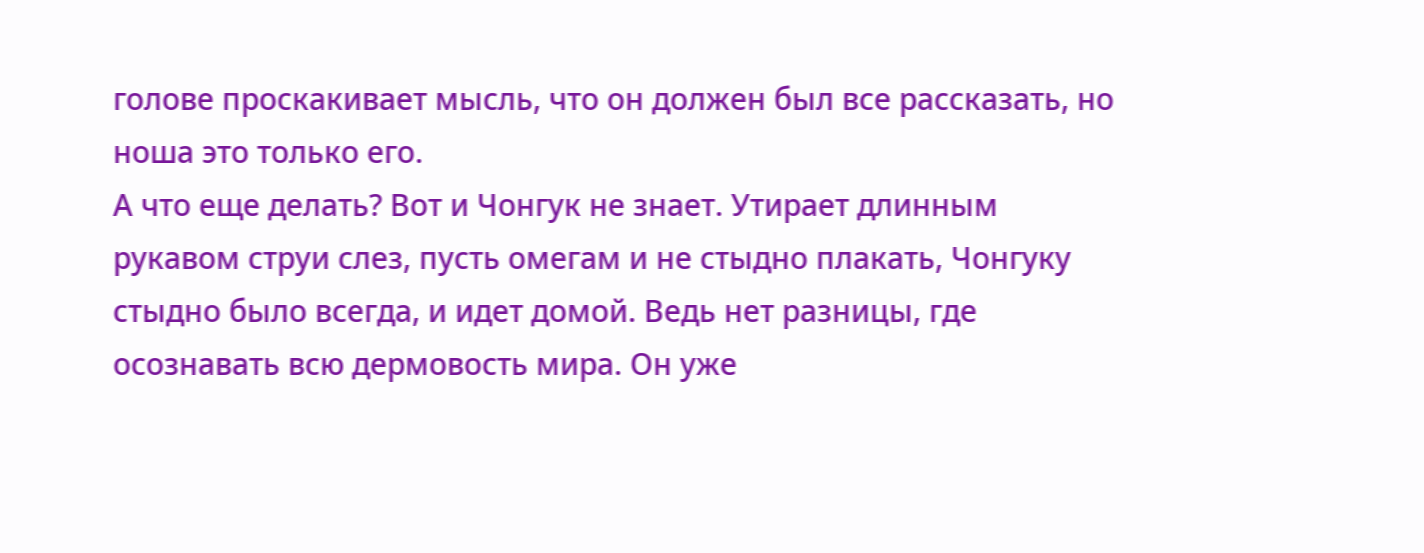голове проскакивает мысль, что он должен был все рассказать, но ноша это только его.
А что еще делать? Вот и Чонгук не знает. Утирает длинным рукавом струи слез, пусть омегам и не стыдно плакать, Чонгуку стыдно было всегда, и идет домой. Ведь нет разницы, где осознавать всю дермовость мира. Он уже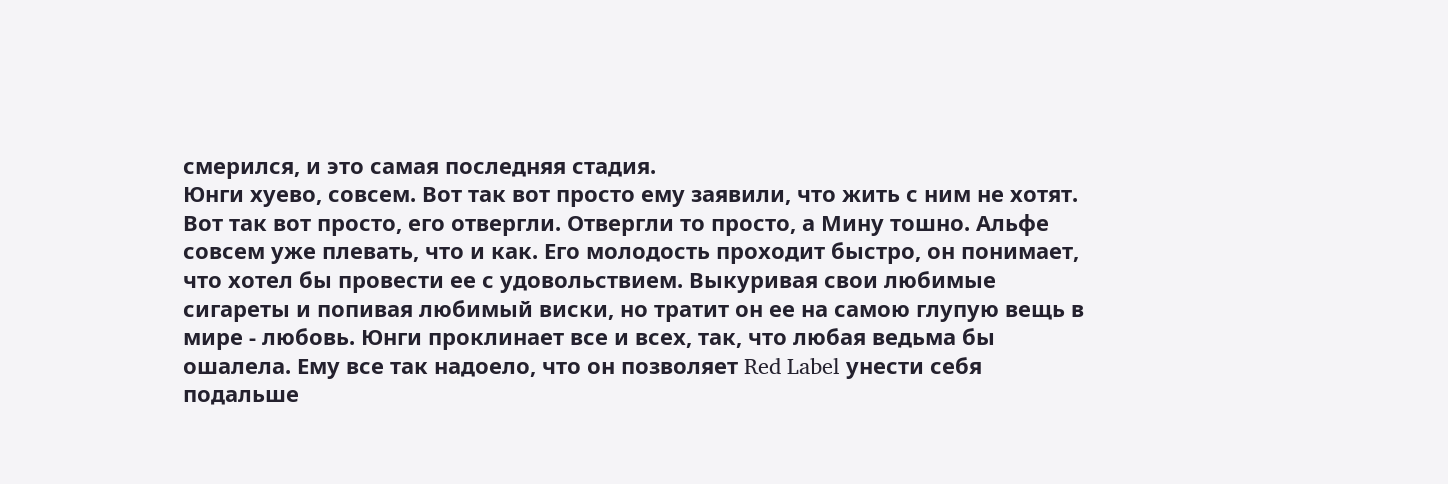смерился, и это самая последняя стадия.
Юнги хуево, совсем. Вот так вот просто ему заявили, что жить с ним не хотят. Вот так вот просто, его отвергли. Отвергли то просто, а Мину тошно. Альфе совсем уже плевать, что и как. Его молодость проходит быстро, он понимает, что хотел бы провести ее с удовольствием. Выкуривая свои любимые сигареты и попивая любимый виски, но тратит он ее на самою глупую вещь в мире - любовь. Юнги проклинает все и всех, так, что любая ведьма бы ошалела. Ему все так надоело, что он позволяет Red Label унести себя подальше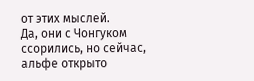от этих мыслей.
Да, они с Чонгуком ссорились, но сейчас, альфе открыто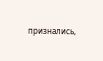признались,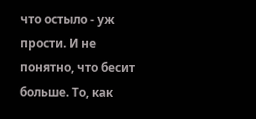что остыло - уж прости. И не понятно, что бесит больше. То, как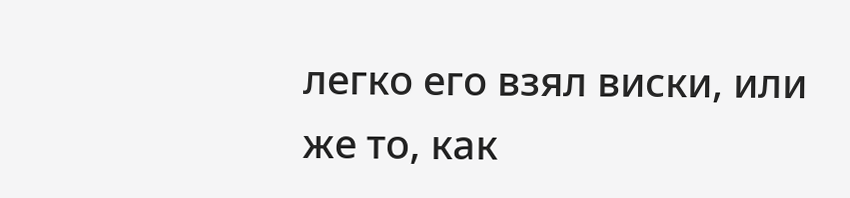легко его взял виски, или же то, как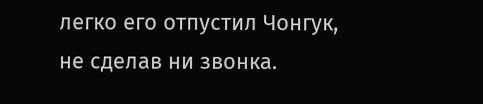легко его отпустил Чонгук, не сделав ни звонка.